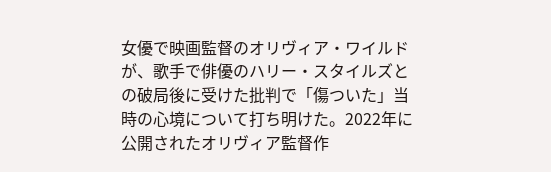女優で映画監督のオリヴィア・ワイルドが、歌手で俳優のハリー・スタイルズとの破局後に受けた批判で「傷ついた」当時の心境について打ち明けた。2022年に公開されたオリヴィア監督作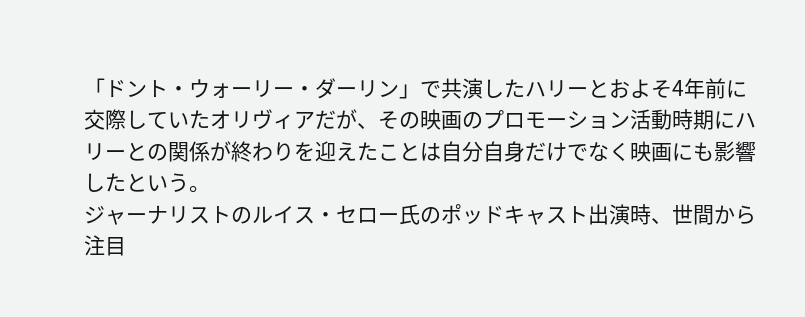「ドント・ウォーリー・ダーリン」で共演したハリーとおよそ4年前に交際していたオリヴィアだが、その映画のプロモーション活動時期にハリーとの関係が終わりを迎えたことは自分自身だけでなく映画にも影響したという。
ジャーナリストのルイス・セロー氏のポッドキャスト出演時、世間から注目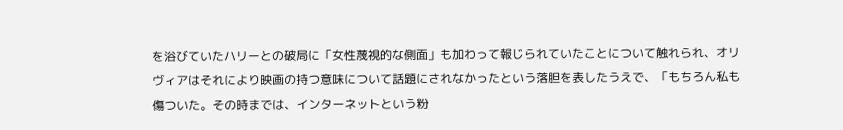を浴びていたハリーとの破局に「女性蔑視的な側面」も加わって報じられていたことについて触れられ、オリヴィアはそれにより映画の持つ意味について話題にされなかったという落胆を表したうえで、「もちろん私も傷ついた。その時までは、インターネットという粉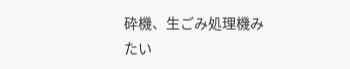砕機、生ごみ処理機みたい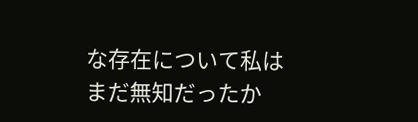な存在について私はまだ無知だったか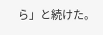ら」と続けた。